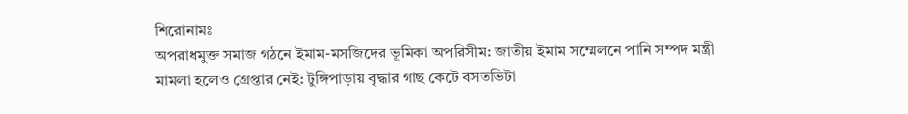শিরোনামঃ
অপরাধমুক্ত সমাজ গঠনে ইমাম-মসজিদের ভূমিকা অপরিসীম: জাতীয় ইমাম সম্মেলনে পানি সম্পদ মন্ত্রী মামলা হলেও গ্রেপ্তার নেই: টুঙ্গিপাড়ায় বৃদ্ধার গাছ কেটে বসতভিটা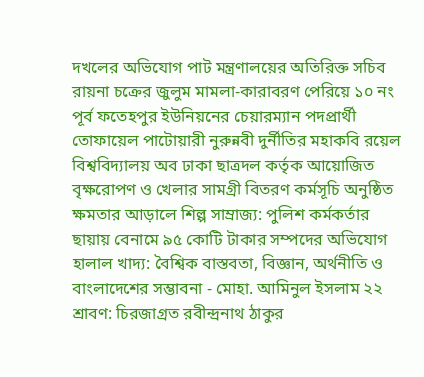দখলের অভিযোগ পাট মন্ত্রণালয়ের অতিরিক্ত সচিব রায়না চক্রের জুলুম মামলা-কারাবরণ পেরিয়ে ১০ নং পূর্ব ফতেহপুর ইউনিয়নের চেয়ারম্যান পদপ্রার্থী তোফায়েল পাটোয়ারী নুরুন্নবী দুর্নীতির মহাকবি রয়েল বিশ্ববিদ্যালয় অব ঢাকা ছাত্রদল কর্তৃক আয়োজিত বৃক্ষরোপণ ও খেলার সামগ্রী বিতরণ কর্মসূচি অনুষ্ঠিত ক্ষমতার আড়ালে শিল্প সাম্রাজ্য: পুলিশ কর্মকর্তার ছায়ায় বেনামে ৯৫ কোটি টাকার সম্পদের অভিযোগ হালাল খাদ্য: বৈশ্বিক বাস্তবতা, বিজ্ঞান, অর্থনীতি ও বাংলাদেশের সম্ভাবনা - মোহা. আমিনুল ইসলাম ২২ শ্রাবণ: চিরজাগ্রত রবীন্দ্রনাথ ঠাকুর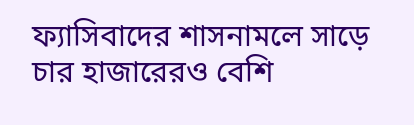ফ্যাসিবাদের শাসনামলে সাড়ে চার হাজারেরও বেশি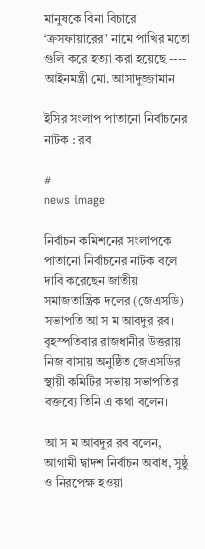মানুষকে বিনা বিচারে ‘ক্রসফায়ারের’ নামে পাখির মতো গুলি করে হত্যা করা হয়েছে ---- আইনমন্ত্রী মো. আসাদুজ্জামান

ইসির সংলাপ পাতানো নির্বাচনের নাটক : রব

#
news image

নির্বাচন কমিশনের সংলাপকে পাতানো নির্বাচনের নাটক বলে দাবি করেছেন জাতীয় সমাজতান্ত্রিক দলের (জেএসডি) সভাপতি আ স ম আবদুর রব। বৃহস্পতিবার রাজধানীর উত্তরায় নিজ বাসায় অনুষ্ঠিত জেএসডির স্থায়ী কমিটির সভায় সভাপতির বক্তব্যে তিনি এ কথা বলেন।

আ স ম আবদুর রব বলেন, আগামী দ্বাদশ নির্বাচন অবাধ, সুষ্ঠু ও নিরপেক্ষ হওয়া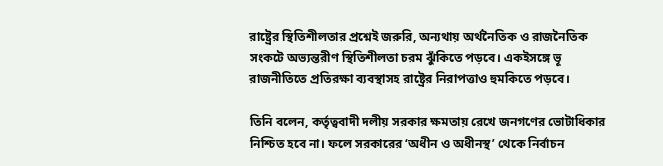রাষ্ট্রের স্থিতিশীলতার প্রশ্নেই জরুরি, অন্যথায় অর্থনৈতিক ও রাজনৈতিক সংকটে অভ্যন্তরীণ স্থিতিশীলতা চরম ঝুঁকিতে পড়বে। একইসঙ্গে ভূ রাজনীতিতে প্রতিরক্ষা ব্যবস্থাসহ রাষ্ট্রের নিরাপত্তাও হুমকিতে পড়বে।

তিনি বলেন, কর্তৃত্ববাদী দলীয় সরকার ক্ষমতায় রেখে জনগণের ভোটাধিকার নিশ্চিত হবে না। ফলে সরকারের ‘অধীন ও অধীনস্থ’ থেকে নির্বাচন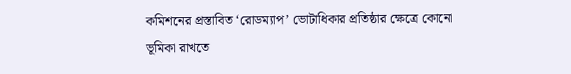কমিশনের প্রস্তাবিত ‘রোডম্যাপ’ ভোটাধিকার প্রতিষ্ঠার ক্ষেত্রে কোনো ভূমিকা রাখতে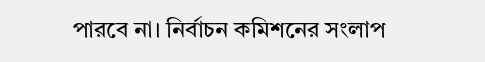পারবে না। নির্বাচন কমিশনের সংলাপ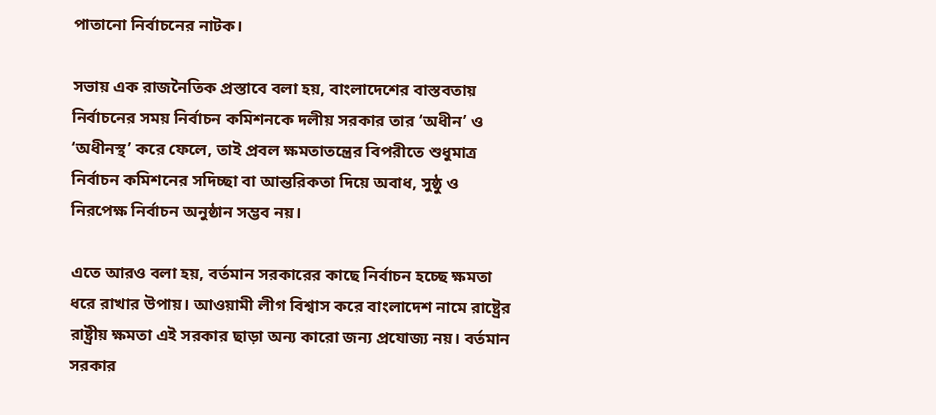পাতানো নির্বাচনের নাটক।

সভায় এক রাজনৈতিক প্রস্তাবে বলা হয়, বাংলাদেশের বাস্তবতায় নির্বাচনের সময় নির্বাচন কমিশনকে দলীয় সরকার তার ‘অধীন’ ও ‘অধীনস্থ’ করে ফেলে, তাই প্রবল ক্ষমতাতন্ত্রের বিপরীতে শুধুমাত্র নির্বাচন কমিশনের সদিচ্ছা বা আন্তরিকতা দিয়ে অবাধ, সুষ্ঠু ও নিরপেক্ষ নির্বাচন অনুষ্ঠান সম্ভব নয়।

এতে আরও বলা হয়, বর্তমান সরকারের কাছে নির্বাচন হচ্ছে ক্ষমতা ধরে রাখার উপায়। আওয়ামী লীগ বিশ্বাস করে বাংলাদেশ নামে রাষ্ট্রের রাষ্ট্রীয় ক্ষমতা এই সরকার ছাড়া অন্য কারো জন্য প্রযোজ্য নয়। বর্তমান সরকার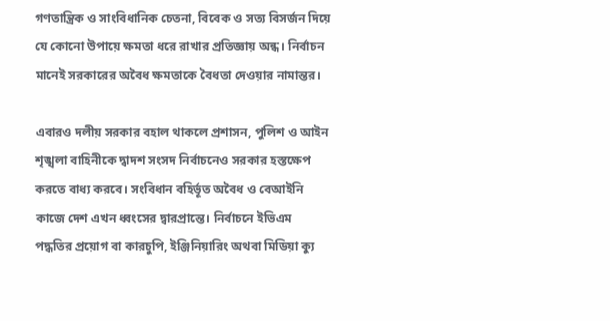গণতান্ত্রিক ও সাংবিধানিক চেতনা, বিবেক ও সত্য বিসর্জন দিয়ে যে কোনো উপায়ে ক্ষমতা ধরে রাখার প্রতিজ্ঞায় অন্ধ। নির্বাচন মানেই সরকারের অবৈধ ক্ষমতাকে বৈধতা দেওয়ার নামান্তর।

এবারও দলীয় সরকার বহাল থাকলে প্রশাসন, পুলিশ ও আইন শৃঙ্খলা বাহিনীকে দ্বাদশ সংসদ নির্বাচনেও সরকার হস্তক্ষেপ করতে বাধ্য করবে। সংবিধান বহির্ভূত অবৈধ ও বেআইনি কাজে দেশ এখন ধ্বংসের দ্বারপ্রান্তে। নির্বাচনে ইভিএম পদ্ধতির প্রয়োগ বা কারচুপি, ইঞ্জিনিয়ারিং অথবা মিডিয়া ক্যু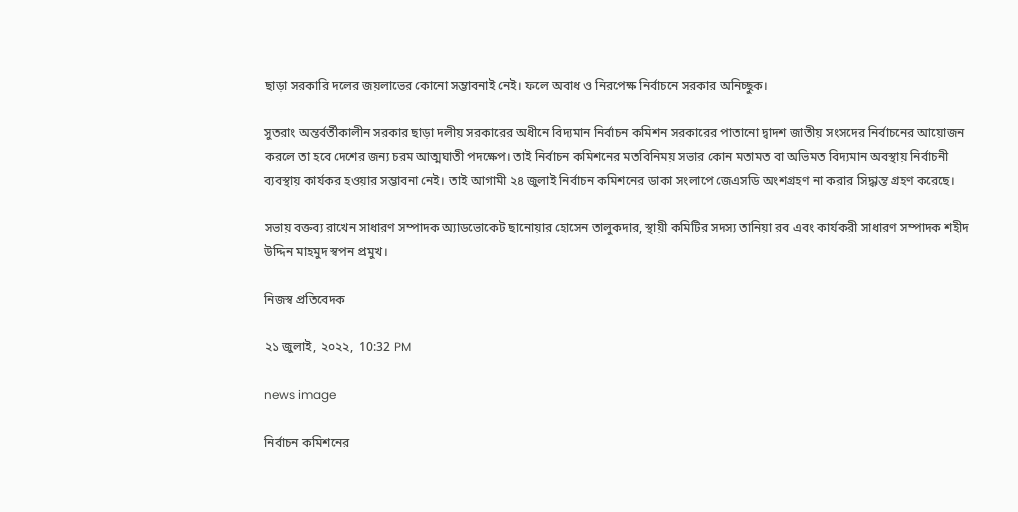ছাড়া সরকারি দলের জয়লাভের কোনো সম্ভাবনাই নেই। ফলে অবাধ ও নিরপেক্ষ নির্বাচনে সরকার অনিচ্ছুক।

সুতরাং অন্তর্বর্তীকালীন সরকার ছাড়া দলীয় সরকারের অধীনে বিদ্যমান নির্বাচন কমিশন সরকারের পাতানো দ্বাদশ জাতীয় সংসদের নির্বাচনের আয়োজন করলে তা হবে দেশের জন্য চরম আত্মঘাতী পদক্ষেপ। তাই নির্বাচন কমিশনের মতবিনিময় সভার কোন মতামত বা অভিমত বিদ্যমান অবস্থায় নির্বাচনী ব্যবস্থায় কার্যকর হওয়ার সম্ভাবনা নেই। তাই আগামী ২৪ জুলাই নির্বাচন কমিশনের ডাকা সংলাপে জেএসডি অংশগ্রহণ না করার সিদ্ধান্ত গ্রহণ করেছে।

সভায় বক্তব্য রাখেন সাধারণ সম্পাদক অ্যাডভোকেট ছানোয়ার হোসেন তালুকদার, স্থায়ী কমিটির সদস্য তানিয়া রব এবং কার্যকরী সাধারণ সম্পাদক শহীদ উদ্দিন মাহমুদ স্বপন প্রমুখ।

নিজস্ব প্রতিবেদক

২১ জুলাই, ২০২২,  10:32 PM

news image

নির্বাচন কমিশনের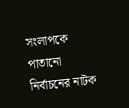সংলাপকে পাতানো নির্বাচনের নাটক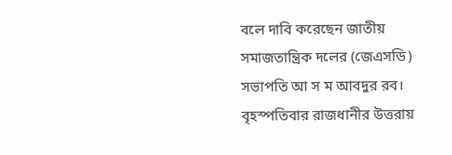বলে দাবি করেছেন জাতীয় সমাজতান্ত্রিক দলের (জেএসডি) সভাপতি আ স ম আবদুর রব। বৃহস্পতিবার রাজধানীর উত্তরায়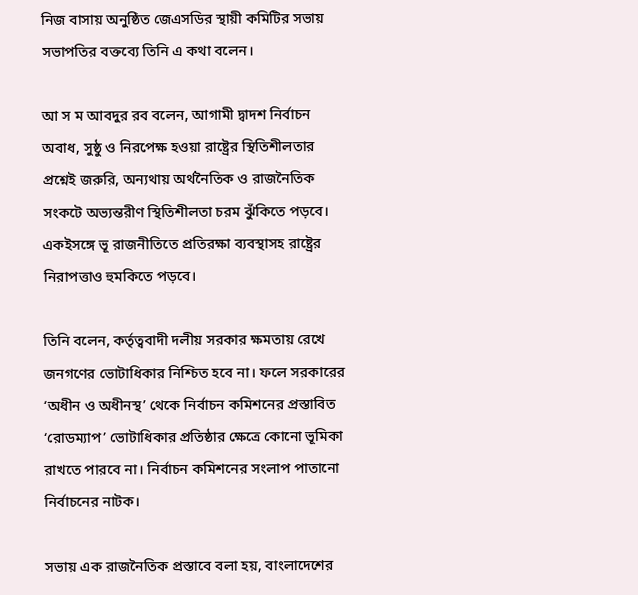নিজ বাসায় অনুষ্ঠিত জেএসডির স্থায়ী কমিটির সভায় সভাপতির বক্তব্যে তিনি এ কথা বলেন।

আ স ম আবদুর রব বলেন, আগামী দ্বাদশ নির্বাচন অবাধ, সুষ্ঠু ও নিরপেক্ষ হওয়া রাষ্ট্রের স্থিতিশীলতার প্রশ্নেই জরুরি, অন্যথায় অর্থনৈতিক ও রাজনৈতিক সংকটে অভ্যন্তরীণ স্থিতিশীলতা চরম ঝুঁকিতে পড়বে। একইসঙ্গে ভূ রাজনীতিতে প্রতিরক্ষা ব্যবস্থাসহ রাষ্ট্রের নিরাপত্তাও হুমকিতে পড়বে।

তিনি বলেন, কর্তৃত্ববাদী দলীয় সরকার ক্ষমতায় রেখে জনগণের ভোটাধিকার নিশ্চিত হবে না। ফলে সরকারের ‘অধীন ও অধীনস্থ’ থেকে নির্বাচন কমিশনের প্রস্তাবিত ‘রোডম্যাপ’ ভোটাধিকার প্রতিষ্ঠার ক্ষেত্রে কোনো ভূমিকা রাখতে পারবে না। নির্বাচন কমিশনের সংলাপ পাতানো নির্বাচনের নাটক।

সভায় এক রাজনৈতিক প্রস্তাবে বলা হয়, বাংলাদেশের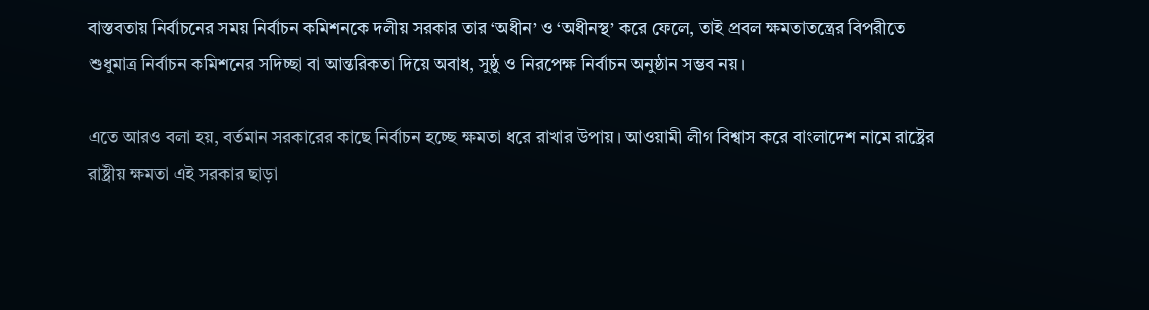বাস্তবতায় নির্বাচনের সময় নির্বাচন কমিশনকে দলীয় সরকার তার ‘অধীন’ ও ‘অধীনস্থ’ করে ফেলে, তাই প্রবল ক্ষমতাতন্ত্রের বিপরীতে শুধুমাত্র নির্বাচন কমিশনের সদিচ্ছা বা আন্তরিকতা দিয়ে অবাধ, সুষ্ঠু ও নিরপেক্ষ নির্বাচন অনুষ্ঠান সম্ভব নয়।

এতে আরও বলা হয়, বর্তমান সরকারের কাছে নির্বাচন হচ্ছে ক্ষমতা ধরে রাখার উপায়। আওয়ামী লীগ বিশ্বাস করে বাংলাদেশ নামে রাষ্ট্রের রাষ্ট্রীয় ক্ষমতা এই সরকার ছাড়া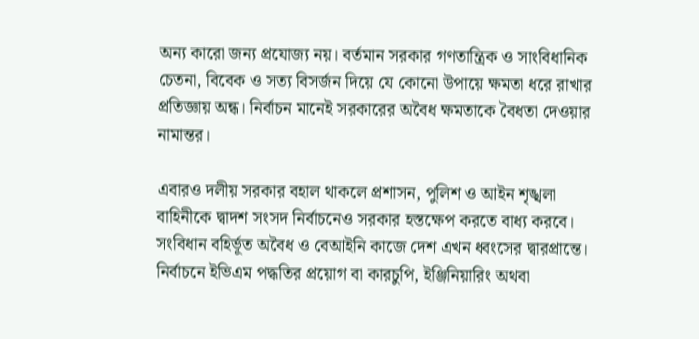অন্য কারো জন্য প্রযোজ্য নয়। বর্তমান সরকার গণতান্ত্রিক ও সাংবিধানিক চেতনা, বিবেক ও সত্য বিসর্জন দিয়ে যে কোনো উপায়ে ক্ষমতা ধরে রাখার প্রতিজ্ঞায় অন্ধ। নির্বাচন মানেই সরকারের অবৈধ ক্ষমতাকে বৈধতা দেওয়ার নামান্তর।

এবারও দলীয় সরকার বহাল থাকলে প্রশাসন, পুলিশ ও আইন শৃঙ্খলা বাহিনীকে দ্বাদশ সংসদ নির্বাচনেও সরকার হস্তক্ষেপ করতে বাধ্য করবে। সংবিধান বহির্ভূত অবৈধ ও বেআইনি কাজে দেশ এখন ধ্বংসের দ্বারপ্রান্তে। নির্বাচনে ইভিএম পদ্ধতির প্রয়োগ বা কারচুপি, ইঞ্জিনিয়ারিং অথবা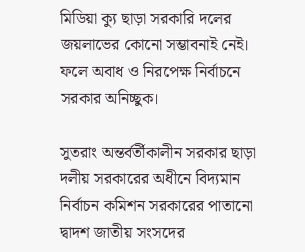মিডিয়া ক্যু ছাড়া সরকারি দলের জয়লাভের কোনো সম্ভাবনাই নেই। ফলে অবাধ ও নিরপেক্ষ নির্বাচনে সরকার অনিচ্ছুক।

সুতরাং অন্তর্বর্তীকালীন সরকার ছাড়া দলীয় সরকারের অধীনে বিদ্যমান নির্বাচন কমিশন সরকারের পাতানো দ্বাদশ জাতীয় সংসদের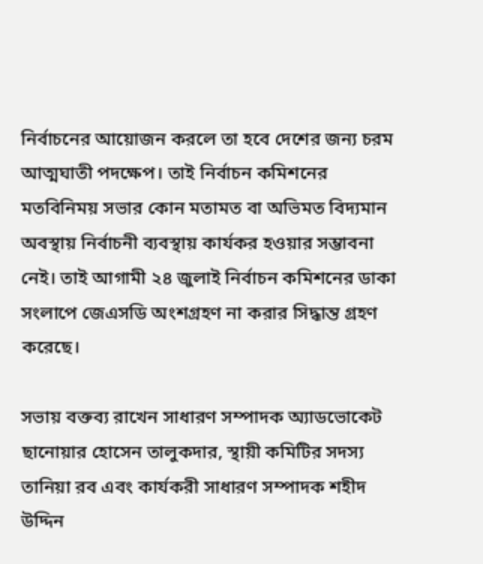নির্বাচনের আয়োজন করলে তা হবে দেশের জন্য চরম আত্মঘাতী পদক্ষেপ। তাই নির্বাচন কমিশনের মতবিনিময় সভার কোন মতামত বা অভিমত বিদ্যমান অবস্থায় নির্বাচনী ব্যবস্থায় কার্যকর হওয়ার সম্ভাবনা নেই। তাই আগামী ২৪ জুলাই নির্বাচন কমিশনের ডাকা সংলাপে জেএসডি অংশগ্রহণ না করার সিদ্ধান্ত গ্রহণ করেছে।

সভায় বক্তব্য রাখেন সাধারণ সম্পাদক অ্যাডভোকেট ছানোয়ার হোসেন তালুকদার, স্থায়ী কমিটির সদস্য তানিয়া রব এবং কার্যকরী সাধারণ সম্পাদক শহীদ উদ্দিন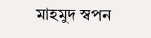মাহমুদ স্বপন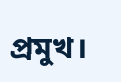প্রমুখ।